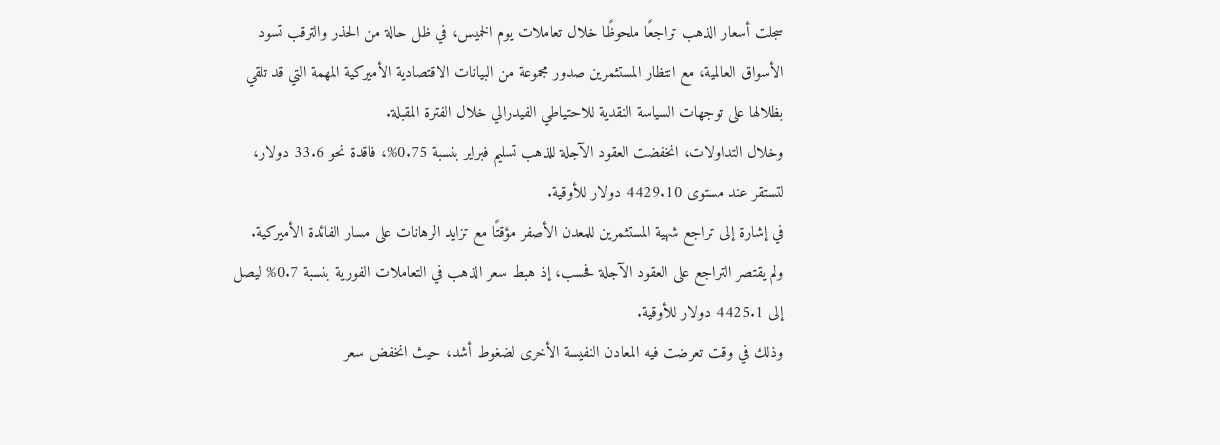سجلت أسعار الذهب تراجعًا ملحوظًا خلال تعاملات يوم الخميس، في ظل حالة من الحذر والترقب تسود الأسواق العالمية، مع انتظار المستثمرين صدور مجموعة من البيانات الاقتصادية الأميركية المهمة التي قد تلقي بظلالها على توجهات السياسة النقدية للاحتياطي الفيدرالي خلال الفترة المقبلة.
وخلال التداولات، انخفضت العقود الآجلة للذهب تسليم فبراير بنسبة 0.75%، فاقدة نحو 33.6 دولار، لتستقر عند مستوى 4429.10 دولار للأوقية.
في إشارة إلى تراجع شهية المستثمرين للمعدن الأصفر مؤقتًا مع تزايد الرهانات على مسار الفائدة الأميركية.
ولم يقتصر التراجع على العقود الآجلة فحسب، إذ هبط سعر الذهب في التعاملات الفورية بنسبة 0.7% ليصل إلى 4425.1 دولار للأوقية.
وذلك في وقت تعرضت فيه المعادن النفيسة الأخرى لضغوط أشد، حيث انخفض سعر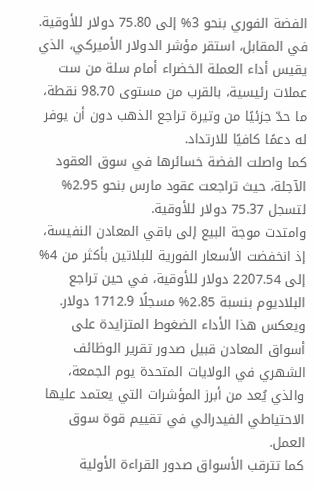الفضة الفوري بنحو 3% إلى 75.80 دولار للأوقية.
في المقابل، استقر مؤشر الدولار الأميركي، الذي يقيس أداء العملة الخضراء أمام سلة من ست عملات رئيسية، بالقرب من مستوى 98.70 نقطة، ما حدّ جزئيًا من وتيرة تراجع الذهب دون أن يوفر له دعمًا كافيًا للارتداد.
كما واصلت الفضة خسائرها في سوق العقود الآجلة، حيث تراجعت عقود مارس بنحو 2.95% لتسجل 75.37 دولار للأوقية.
وامتدت موجة البيع إلى باقي المعادن النفيسة، إذ انخفضت الأسعار الفورية للبلاتين بأكثر من 4% إلى 2207.54 دولار للأوقية، في حين تراجع البلاديوم بنسبة 2.85% مسجلًا 1712.9 دولار.
ويعكس هذا الأداء الضغوط المتزايدة على أسواق المعادن قبيل صدور تقرير الوظائف الشهري في الولايات المتحدة يوم الجمعة، والذي يُعد من أبرز المؤشرات التي يعتمد عليها الاحتياطي الفيدرالي في تقييم قوة سوق العمل.
كما تترقب الأسواق صدور القراءة الأولية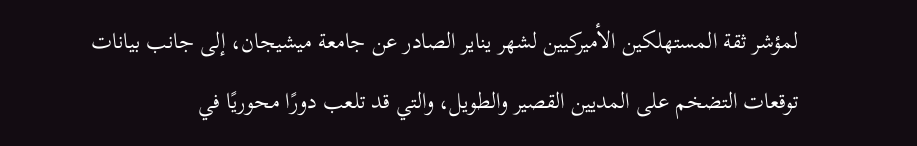لمؤشر ثقة المستهلكين الأميركيين لشهر يناير الصادر عن جامعة ميشيجان، إلى جانب بيانات توقعات التضخم على المديين القصير والطويل، والتي قد تلعب دورًا محوريًا في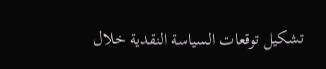تشكيل توقعات السياسة النقدية خلال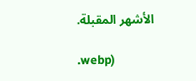الأشهر المقبلة.

.webp)